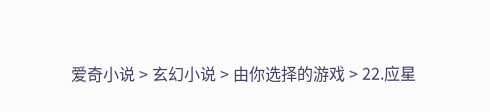爱奇小说 > 玄幻小说 > 由你选择的游戏 > 22.应星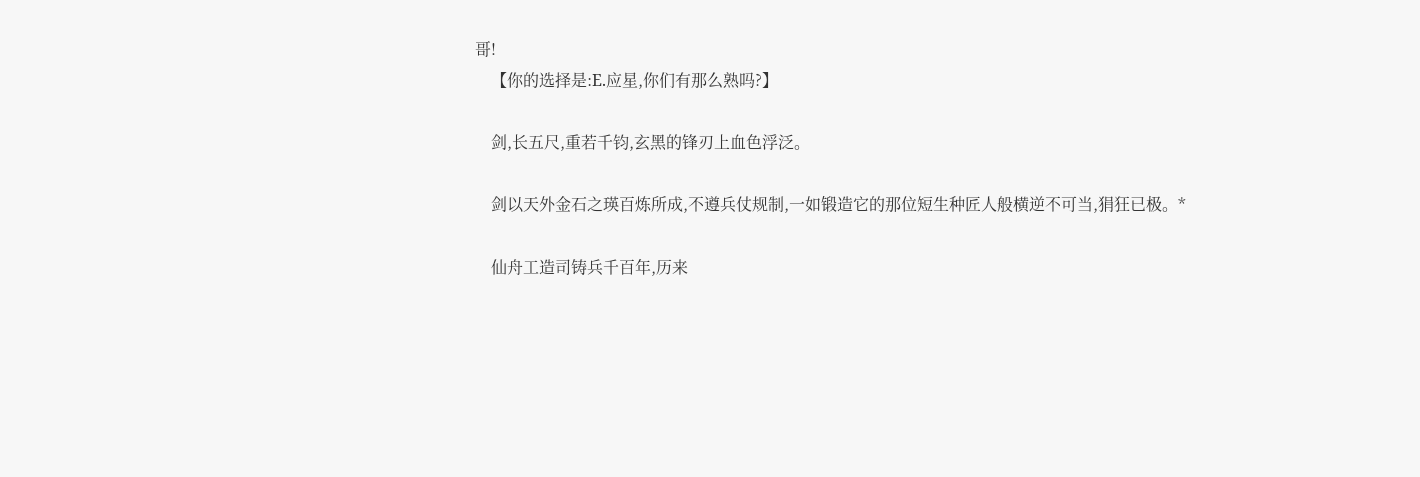哥!
    【你的选择是:E.应星,你们有那么熟吗?】

    剑,长五尺,重若千钧,玄黑的锋刃上血色浮泛。

    剑以天外金石之瑛百炼所成,不遵兵仗规制,一如锻造它的那位短生种匠人般横逆不可当,狷狂已极。*

    仙舟工造司铸兵千百年,历来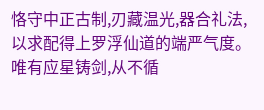恪守中正古制,刃藏温光,器合礼法,以求配得上罗浮仙道的端严气度。唯有应星铸剑,从不循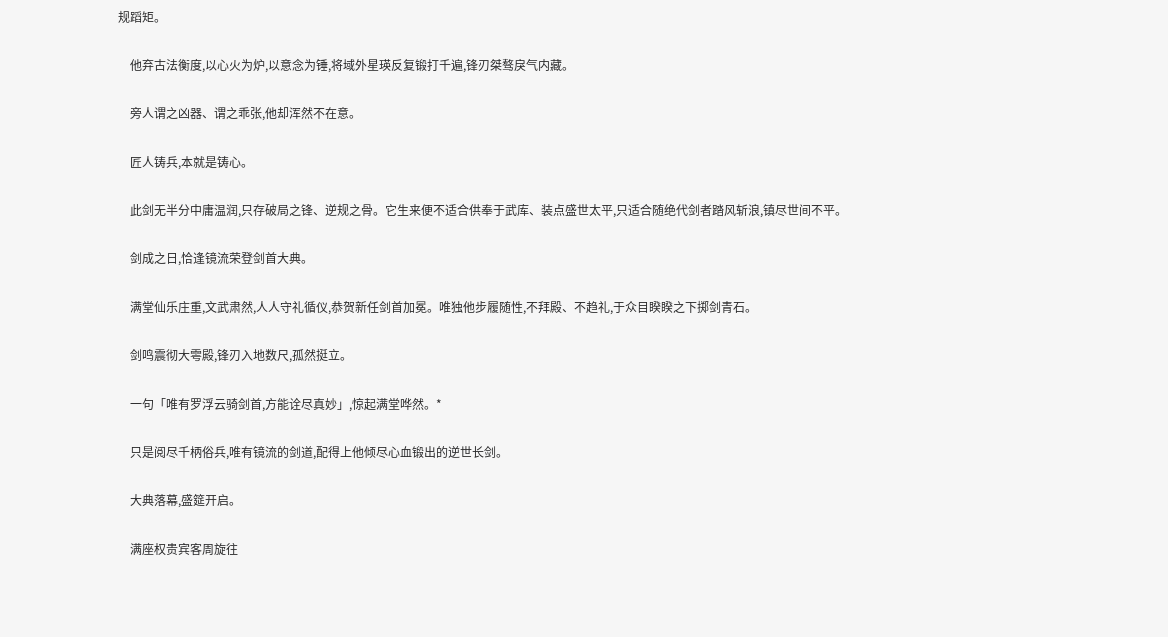规蹈矩。

    他弃古法衡度,以心火为炉,以意念为锤,将域外星瑛反复锻打千遍,锋刃桀骜戾气内藏。

    旁人谓之凶器、谓之乖张,他却浑然不在意。

    匠人铸兵,本就是铸心。

    此剑无半分中庸温润,只存破局之锋、逆规之骨。它生来便不适合供奉于武库、装点盛世太平,只适合随绝代剑者踏风斩浪,镇尽世间不平。

    剑成之日,恰逢镜流荣登剑首大典。

    满堂仙乐庄重,文武肃然,人人守礼循仪,恭贺新任剑首加冕。唯独他步履随性,不拜殿、不趋礼,于众目睽睽之下掷剑青石。

    剑鸣震彻大雩殿,锋刃入地数尺,孤然挺立。

    一句「唯有罗浮云骑剑首,方能诠尽真妙」,惊起满堂哗然。*

    只是阅尽千柄俗兵,唯有镜流的剑道,配得上他倾尽心血锻出的逆世长剑。

    大典落幕,盛筵开启。

    满座权贵宾客周旋往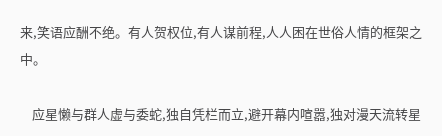来,笑语应酬不绝。有人贺权位,有人谋前程,人人困在世俗人情的框架之中。

    应星懒与群人虚与委蛇,独自凭栏而立,避开幕内喧嚣,独对漫天流转星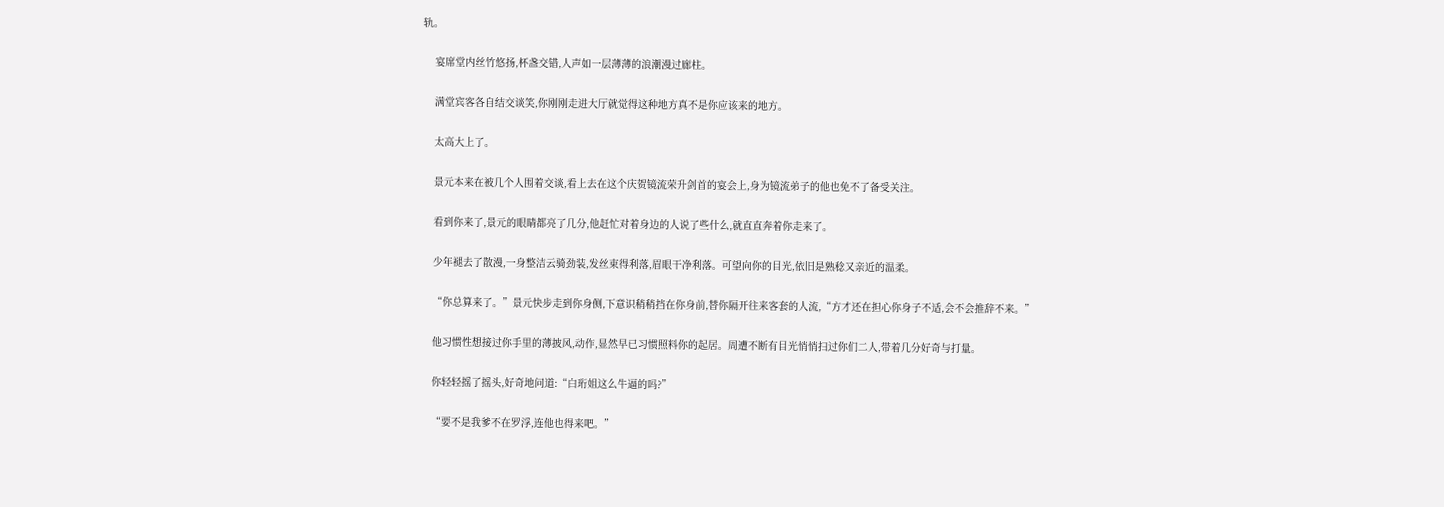轨。

    宴席堂内丝竹悠扬,杯盏交错,人声如一层薄薄的浪潮漫过廊柱。

    满堂宾客各自结交谈笑,你刚刚走进大厅就觉得这种地方真不是你应该来的地方。

    太高大上了。

    景元本来在被几个人围着交谈,看上去在这个庆贺镜流荣升剑首的宴会上,身为镜流弟子的他也免不了备受关注。

    看到你来了,景元的眼睛都亮了几分,他赶忙对着身边的人说了些什么,就直直奔着你走来了。

    少年褪去了散漫,一身整洁云骑劲装,发丝束得利落,眉眼干净利落。可望向你的目光,依旧是熟稔又亲近的温柔。

    “你总算来了。”景元快步走到你身侧,下意识稍稍挡在你身前,替你隔开往来客套的人流,“方才还在担心你身子不适,会不会推辞不来。”

    他习惯性想接过你手里的薄披风,动作,显然早已习惯照料你的起居。周遭不断有目光悄悄扫过你们二人,带着几分好奇与打量。

    你轻轻摇了摇头,好奇地问道:“白珩姐这么牛逼的吗?”

    “要不是我爹不在罗浮,连他也得来吧。”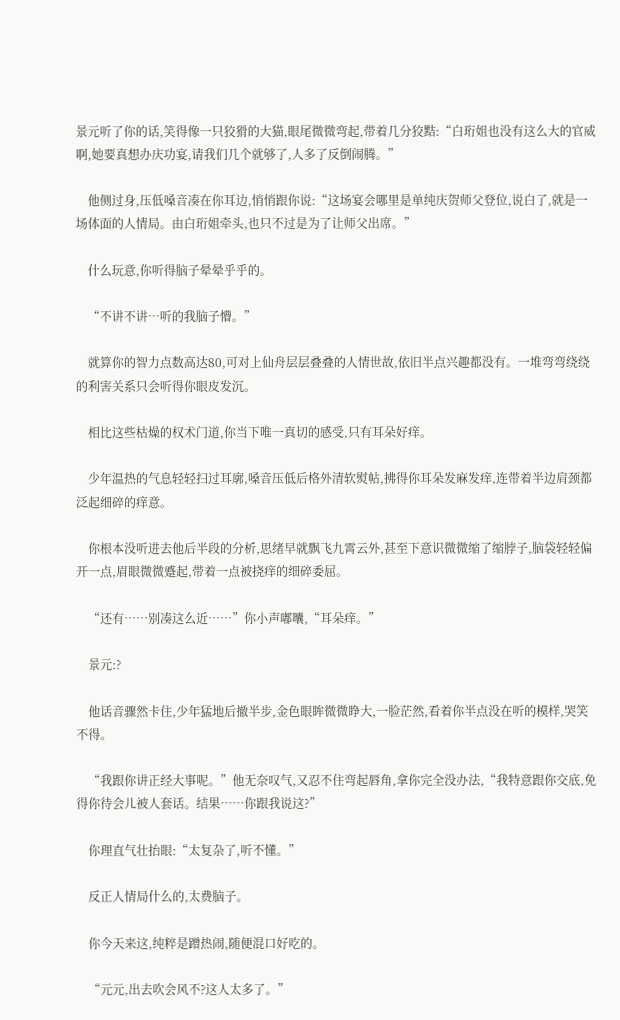景元听了你的话,笑得像一只狡猾的大猫,眼尾微微弯起,带着几分狡黠:“白珩姐也没有这么大的官威啊,她要真想办庆功宴,请我们几个就够了,人多了反倒闹腾。”

    他侧过身,压低嗓音凑在你耳边,悄悄跟你说:“这场宴会哪里是单纯庆贺师父登位,说白了,就是一场体面的人情局。由白珩姐牵头,也只不过是为了让师父出席。”

    什么玩意,你听得脑子晕晕乎乎的。

    “不讲不讲…听的我脑子懵。”

    就算你的智力点数高达80,可对上仙舟层层叠叠的人情世故,依旧半点兴趣都没有。一堆弯弯绕绕的利害关系只会听得你眼皮发沉。

    相比这些枯燥的权术门道,你当下唯一真切的感受,只有耳朵好痒。

    少年温热的气息轻轻扫过耳廓,嗓音压低后格外清软熨帖,拂得你耳朵发麻发痒,连带着半边肩颈都泛起细碎的痒意。

    你根本没听进去他后半段的分析,思绪早就飘飞九霄云外,甚至下意识微微缩了缩脖子,脑袋轻轻偏开一点,眉眼微微蹙起,带着一点被挠痒的细碎委屈。

    “还有……别凑这么近……”你小声嘟囔,“耳朵痒。”

    景元:?

    他话音骤然卡住,少年猛地后撤半步,金色眼眸微微睁大,一脸茫然,看着你半点没在听的模样,哭笑不得。

    “我跟你讲正经大事呢。”他无奈叹气,又忍不住弯起唇角,拿你完全没办法,“我特意跟你交底,免得你待会儿被人套话。结果……你跟我说这?”

    你理直气壮抬眼:“太复杂了,听不懂。”

    反正人情局什么的,太费脑子。

    你今天来这,纯粹是蹭热闹,随便混口好吃的。

    “元元,出去吹会风不?这人太多了。”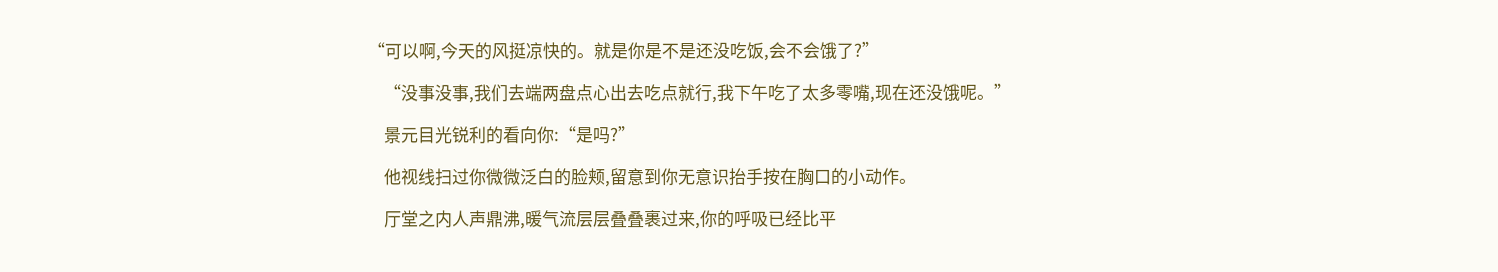“可以啊,今天的风挺凉快的。就是你是不是还没吃饭,会不会饿了?”

    “没事没事,我们去端两盘点心出去吃点就行,我下午吃了太多零嘴,现在还没饿呢。”

    景元目光锐利的看向你:“是吗?”

    他视线扫过你微微泛白的脸颊,留意到你无意识抬手按在胸口的小动作。

    厅堂之内人声鼎沸,暖气流层层叠叠裹过来,你的呼吸已经比平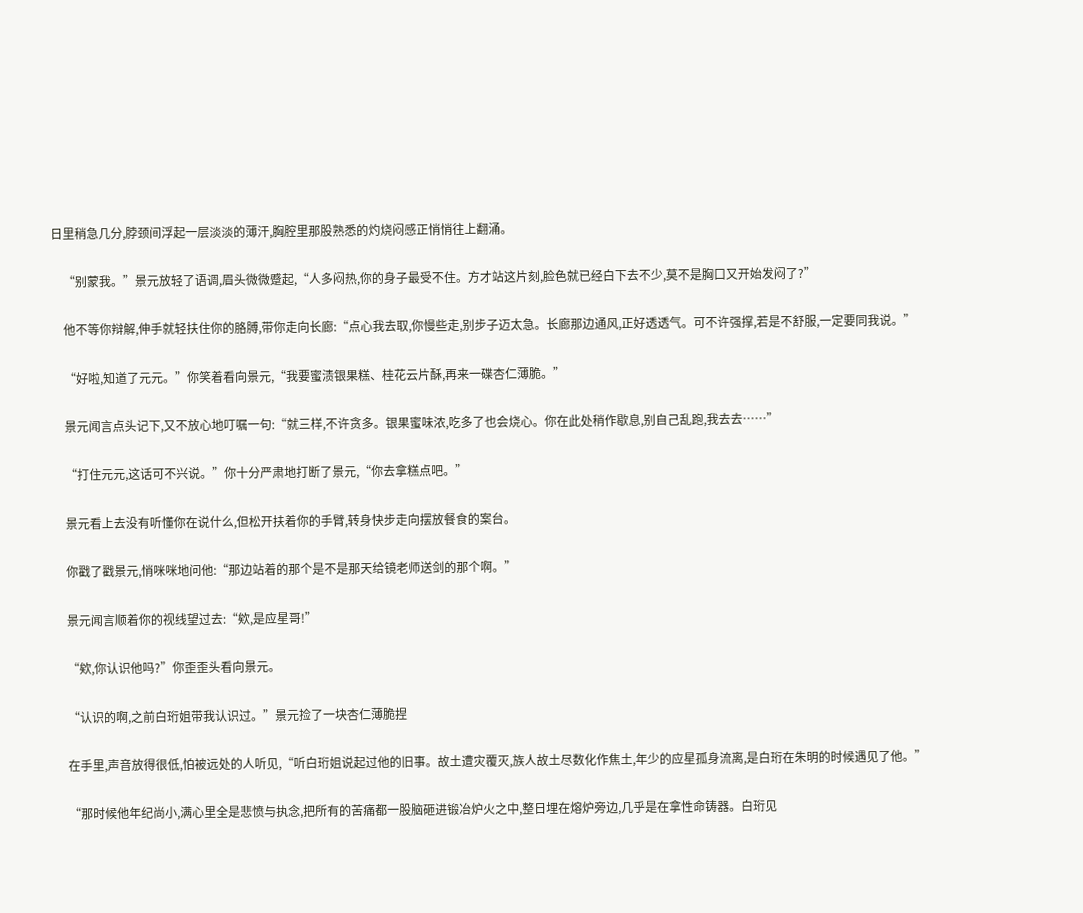日里稍急几分,脖颈间浮起一层淡淡的薄汗,胸腔里那股熟悉的灼烧闷感正悄悄往上翻涌。

    “别蒙我。”景元放轻了语调,眉头微微蹙起,“人多闷热,你的身子最受不住。方才站这片刻,脸色就已经白下去不少,莫不是胸口又开始发闷了?”

    他不等你辩解,伸手就轻扶住你的胳膊,带你走向长廊:“点心我去取,你慢些走,别步子迈太急。长廊那边通风,正好透透气。可不许强撑,若是不舒服,一定要同我说。”

    “好啦,知道了元元。”你笑着看向景元,“我要蜜渍银果糕、桂花云片酥,再来一碟杏仁薄脆。”

    景元闻言点头记下,又不放心地叮嘱一句:“就三样,不许贪多。银果蜜味浓,吃多了也会烧心。你在此处稍作歇息,别自己乱跑,我去去……”

    “打住元元,这话可不兴说。”你十分严肃地打断了景元,“你去拿糕点吧。”

    景元看上去没有听懂你在说什么,但松开扶着你的手臂,转身快步走向摆放餐食的案台。

    你戳了戳景元,悄咪咪地问他:“那边站着的那个是不是那天给镜老师送剑的那个啊。”

    景元闻言顺着你的视线望过去:“欸,是应星哥!”

    “欸,你认识他吗?”你歪歪头看向景元。

    “认识的啊,之前白珩姐带我认识过。”景元捡了一块杏仁薄脆捏

    在手里,声音放得很低,怕被远处的人听见,“听白珩姐说起过他的旧事。故土遭灾覆灭,族人故土尽数化作焦土,年少的应星孤身流离,是白珩在朱明的时候遇见了他。”

    “那时候他年纪尚小,满心里全是悲愤与执念,把所有的苦痛都一股脑砸进锻冶炉火之中,整日埋在熔炉旁边,几乎是在拿性命铸器。白珩见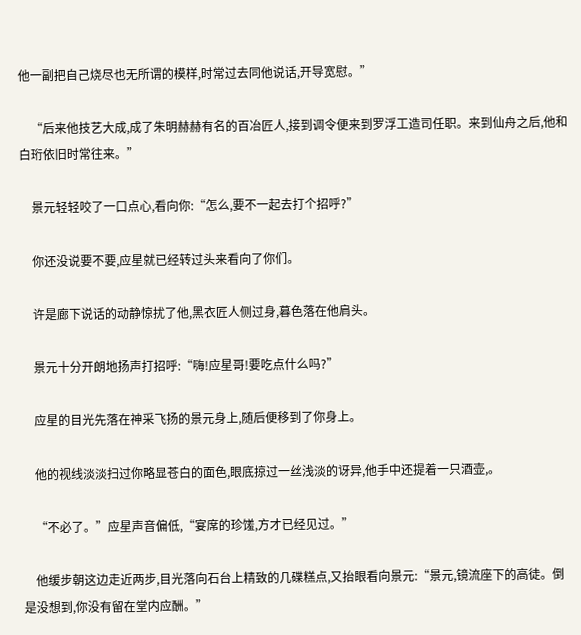他一副把自己烧尽也无所谓的模样,时常过去同他说话,开导宽慰。”

    “后来他技艺大成,成了朱明赫赫有名的百冶匠人,接到调令便来到罗浮工造司任职。来到仙舟之后,他和白珩依旧时常往来。”

    景元轻轻咬了一口点心,看向你:“怎么,要不一起去打个招呼?”

    你还没说要不要,应星就已经转过头来看向了你们。

    许是廊下说话的动静惊扰了他,黑衣匠人侧过身,暮色落在他肩头。

    景元十分开朗地扬声打招呼:“嗨!应星哥!要吃点什么吗?”

    应星的目光先落在神采飞扬的景元身上,随后便移到了你身上。

    他的视线淡淡扫过你略显苍白的面色,眼底掠过一丝浅淡的讶异,他手中还提着一只酒壶,。

    “不必了。”应星声音偏低,“宴席的珍馐,方才已经见过。”

    他缓步朝这边走近两步,目光落向石台上精致的几碟糕点,又抬眼看向景元:“景元,镜流座下的高徒。倒是没想到,你没有留在堂内应酬。”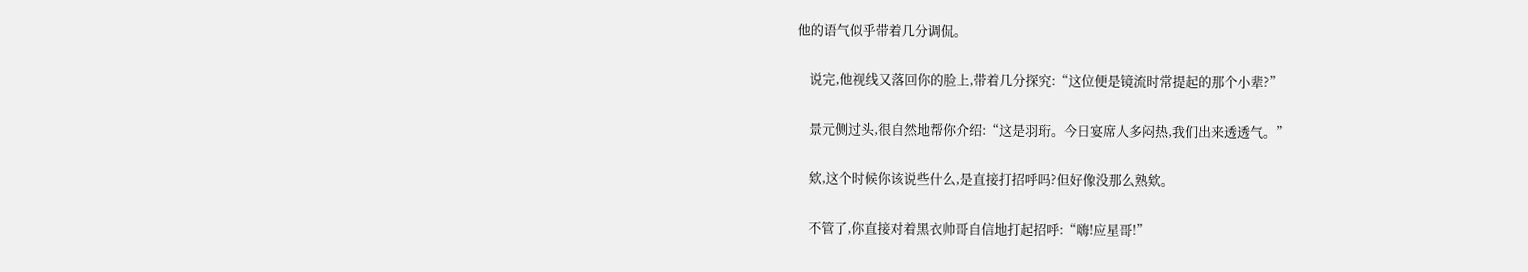他的语气似乎带着几分调侃。

    说完,他视线又落回你的脸上,带着几分探究:“这位便是镜流时常提起的那个小辈?”

    景元侧过头,很自然地帮你介绍:“这是羽珩。今日宴席人多闷热,我们出来透透气。”

    欸,这个时候你该说些什么,是直接打招呼吗?但好像没那么熟欸。

    不管了,你直接对着黑衣帅哥自信地打起招呼:“嗨!应星哥!”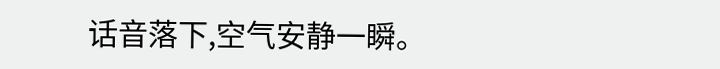话音落下,空气安静一瞬。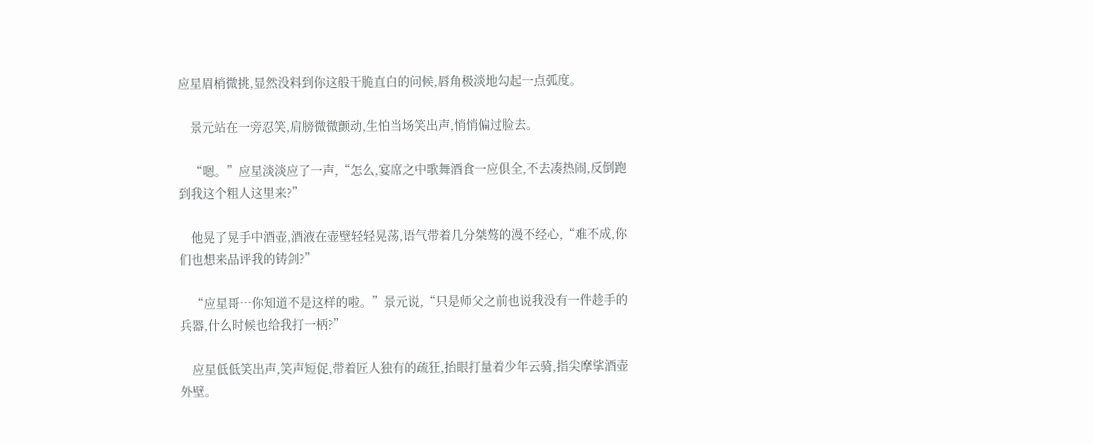应星眉梢微挑,显然没料到你这般干脆直白的问候,唇角极淡地勾起一点弧度。

    景元站在一旁忍笑,肩膀微微颤动,生怕当场笑出声,悄悄偏过脸去。

    “嗯。”应星淡淡应了一声,“怎么,宴席之中歌舞酒食一应俱全,不去凑热闹,反倒跑到我这个粗人这里来?”

    他晃了晃手中酒壶,酒液在壶壁轻轻晃荡,语气带着几分桀骜的漫不经心,“难不成,你们也想来品评我的铸剑?”

    “应星哥…你知道不是这样的啦。”景元说,“只是师父之前也说我没有一件趁手的兵器,什么时候也给我打一柄?”

    应星低低笑出声,笑声短促,带着匠人独有的疏狂,抬眼打量着少年云骑,指尖摩挲酒壶外壁。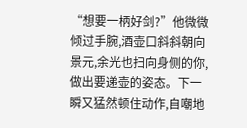“想要一柄好剑?”他微微倾过手腕,酒壶口斜斜朝向景元,余光也扫向身侧的你,做出要递壶的姿态。下一瞬又猛然顿住动作,自嘲地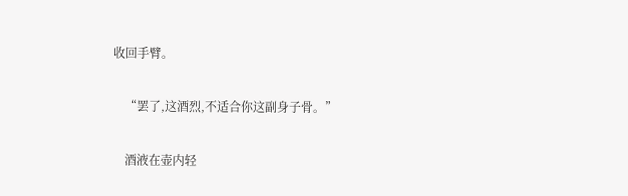收回手臂。

    “罢了,这酒烈,不适合你这副身子骨。”

    酒液在壶内轻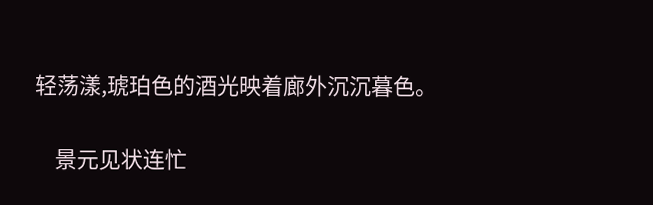轻荡漾,琥珀色的酒光映着廊外沉沉暮色。

    景元见状连忙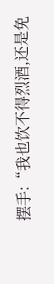摆手:“我也饮不得烈酒,还是免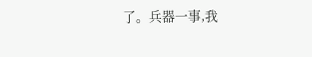了。兵器一事,我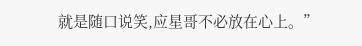就是随口说笑,应星哥不必放在心上。”